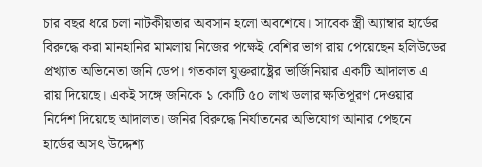চার বছর ধরে চলা নাটকীয়তার অবসান হলো অবশেষে। সাবেক স্ত্রী অ্যাম্বার হার্ডের বিরুদ্ধে করা মানহানির মামলায় নিজের পক্ষেই বেশির ভাগ রায় পেয়েছেন হলিউডের প্রখ্যাত অভিনেতা জনি ডেপ। গতকাল যুক্তরাষ্ট্রের ভার্জিনিয়ার একটি আদালত এ রায় দিয়েছে। একই সঙ্গে জনিকে ১ কোটি ৫০ লাখ ডলার ক্ষতিপূরণ দেওয়ার নির্দেশ দিয়েছে আদালত। জনির বিরুদ্ধে নির্যাতনের অভিযোগ আনার পেছনে হার্ডের অসৎ উদ্দেশ্য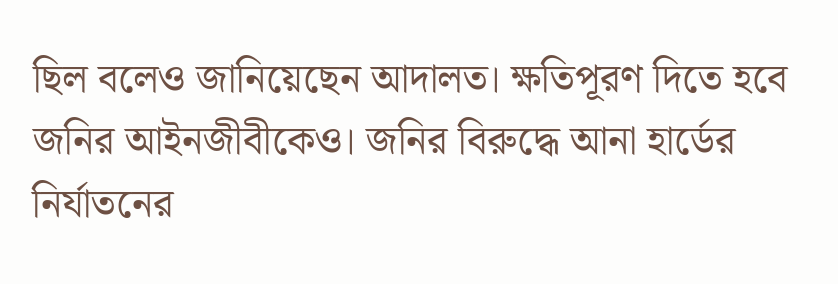ছিল বলেও জানিয়েছেন আদালত। ক্ষতিপূরণ দিতে হবে জনির আইনজীবীকেও। জনির বিরুদ্ধে আনা হার্ডের নির্যাতনের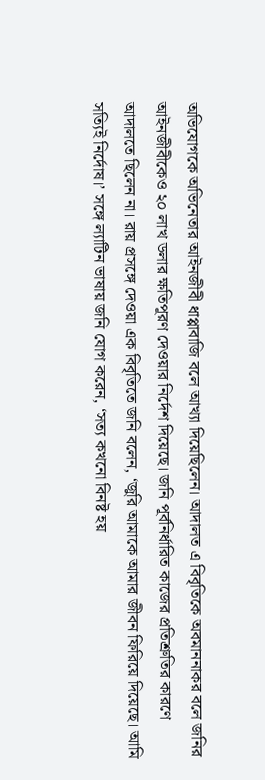অভিযোগকে অভিনেতার আইনজীবী ধাপ্পাবাজি বলে আখ্যা দিয়েছিলেন। আদালত এ বিবৃতিকে অবমাননাকর বলে জনির আইনজীবীকেও ২০ লাখ ডলার ক্ষতিপূরণ দেওয়ার নির্দেশ দিয়েছে। জনি পূর্বনির্ধারিত কাজের প্রতিশ্রুতির কারণে আদালতে ছিলেন না। রায় প্রসঙ্গে দেওয়া এক বিবৃতিতে জনি বলেন, ‘জুরি আমাকে আমার জীবন ফিরিয়ে দিয়েছে। আমি সত্যিই নির্দোষ।’ সঙ্গে ল্যাটিন ভাষায় জনি যোগ করেন, ‘সত্য কখনো বিনষ্ট হয়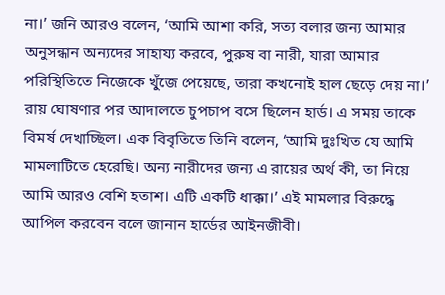না।’ জনি আরও বলেন, ‘আমি আশা করি, সত্য বলার জন্য আমার অনুসন্ধান অন্যদের সাহায্য করবে, পুরুষ বা নারী, যারা আমার পরিস্থিতিতে নিজেকে খুঁজে পেয়েছে, তারা কখনোই হাল ছেড়ে দেয় না।’
রায় ঘোষণার পর আদালতে চুপচাপ বসে ছিলেন হার্ড। এ সময় তাকে বিমর্ষ দেখাচ্ছিল। এক বিবৃতিতে তিনি বলেন, ‘আমি দুঃখিত যে আমি মামলাটিতে হেরেছি। অন্য নারীদের জন্য এ রায়ের অর্থ কী, তা নিয়ে আমি আরও বেশি হতাশ। এটি একটি ধাক্কা।’ এই মামলার বিরুদ্ধে আপিল করবেন বলে জানান হার্ডের আইনজীবী।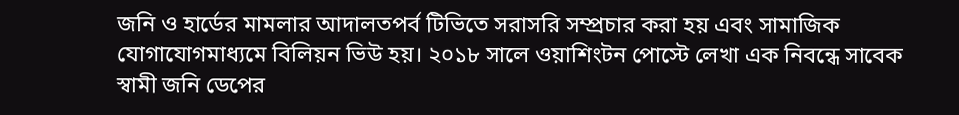জনি ও হার্ডের মামলার আদালতপর্ব টিভিতে সরাসরি সম্প্রচার করা হয় এবং সামাজিক যোগাযোগমাধ্যমে বিলিয়ন ভিউ হয়। ২০১৮ সালে ওয়াশিংটন পোস্টে লেখা এক নিবন্ধে সাবেক স্বামী জনি ডেপের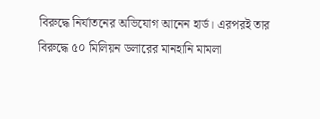বিরুদ্ধে নির্যাতনের অভিযোগ আনেন হার্ড। এরপরই তার বিরুদ্ধে ৫০ মিলিয়ন ডলারের মানহানি মামলা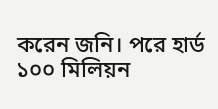করেন জনি। পরে হার্ড ১০০ মিলিয়ন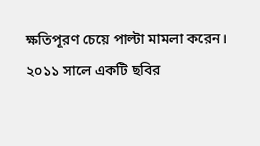ক্ষতিপূরণ চেয়ে পাল্টা মামলা করেন। ২০১১ সালে একটি ছবির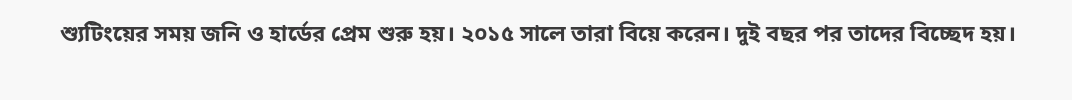শ্যুটিংয়ের সময় জনি ও হার্ডের প্রেম শুরু হয়। ২০১৫ সালে তারা বিয়ে করেন। দুই বছর পর তাদের বিচ্ছেদ হয়।